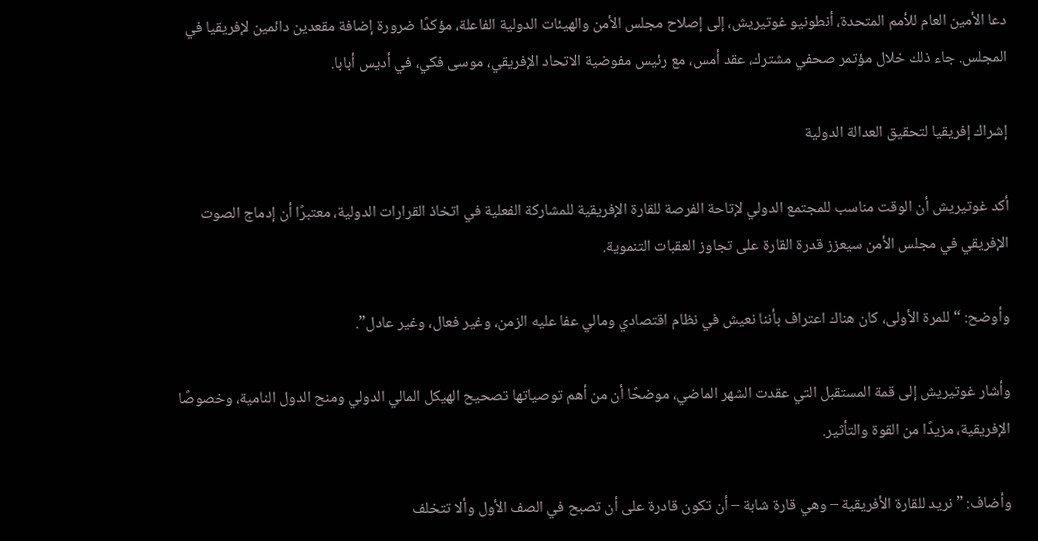دعا الأمين العام للأمم المتحدة، أنطونيو غوتيريش، إلى إصلاح مجلس الأمن والهيئات الدولية الفاعلة، مؤكدًا ضرورة إضافة مقعدين دائمين لإفريقيا في المجلس. جاء ذلك خلال مؤتمر صحفي مشترك، عقد أمس، مع رئيس مفوضية الاتحاد الإفريقي، موسى فكي، في أديس أبابا.

إشراك إفريقيا لتحقيق العدالة الدولية

أكد غوتيريش أن الوقت مناسب للمجتمع الدولي لإتاحة الفرصة للقارة الإفريقية للمشاركة الفعلية في اتخاذ القرارات الدولية، معتبرًا أن إدماج الصوت الإفريقي في مجلس الأمن سيعزز قدرة القارة على تجاوز العقبات التنموية.

وأوضح: “للمرة الأولى، كان هناك اعتراف بأننا نعيش في نظام اقتصادي ومالي عفا عليه الزمن، وغير فعال، وغير عادل”.

وأشار غوتيريش إلى قمة المستقبل التي عقدت الشهر الماضي، موضحًا أن من أهم توصياتها تصحيح الهيكل المالي الدولي ومنح الدول النامية، وخصوصًا الإفريقية، مزيدًا من القوة والتأثير.

وأضاف: ” نريد للقارة الأفريقية – وهي قارة شابة – أن تكون قادرة على أن تصبح في الصف الأول وألا تتخلف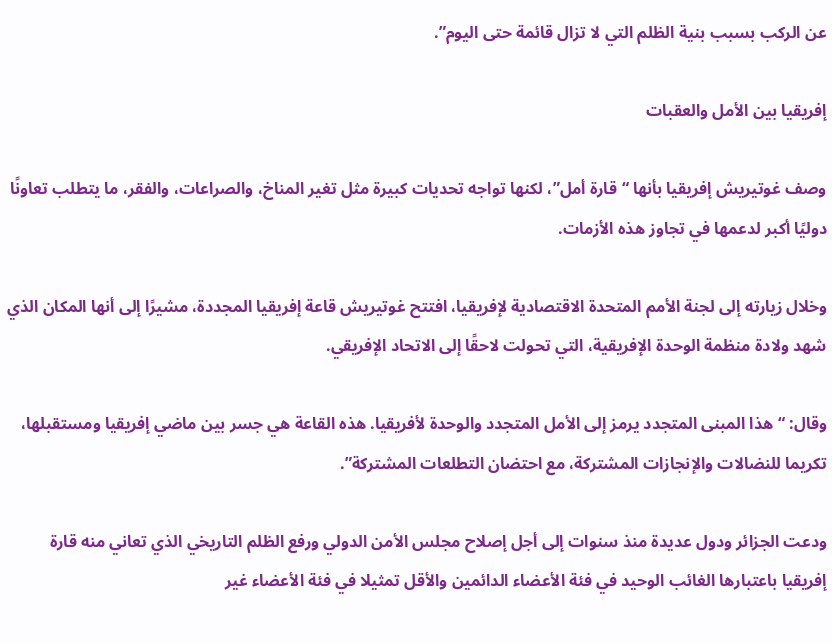عن الركب بسبب بنية الظلم التي لا تزال قائمة حتى اليوم”.

إفريقيا بين الأمل والعقبات

وصف غوتيريش إفريقيا بأنها “قارة أمل”، لكنها تواجه تحديات كبيرة مثل تغير المناخ، والصراعات، والفقر، ما يتطلب تعاونًا دوليًا أكبر لدعمها في تجاوز هذه الأزمات.

وخلال زيارته إلى لجنة الأمم المتحدة الاقتصادية لإفريقيا، افتتح غوتيريش قاعة إفريقيا المجددة، مشيرًا إلى أنها المكان الذي شهد ولادة منظمة الوحدة الإفريقية، التي تحولت لاحقًا إلى الاتحاد الإفريقي.

وقال: “هذا المبنى المتجدد يرمز إلى الأمل المتجدد والوحدة لأفريقيا. هذه القاعة هي جسر بين ماضي إفريقيا ومستقبلها، تكريما للنضالات والإنجازات المشتركة، مع احتضان التطلعات المشتركة”.

ودعت الجزائر ودول عديدة منذ سنوات إلى أجل إصلاح مجلس الأمن الدولي ورفع الظلم التاريخي الذي تعاني منه قارة إفريقيا باعتبارها الغائب الوحيد في فئة الأعضاء الدائمين والأقل تمثيلا في فئة الأعضاء غير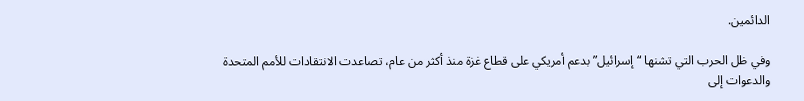الدائمين.

وفي ظل الحرب التي تشنها “إسرائيل” بدعم أمريكي على قطاع غزة منذ أكثر من عام، تصاعدت الانتقادات للأمم المتحدة والدعوات إلى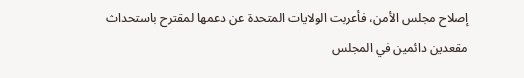إصلاح مجلس الأمن، فأعربت الولايات المتحدة عن دعمها لمقترح باستحداث مقعدين دائمين في المجلس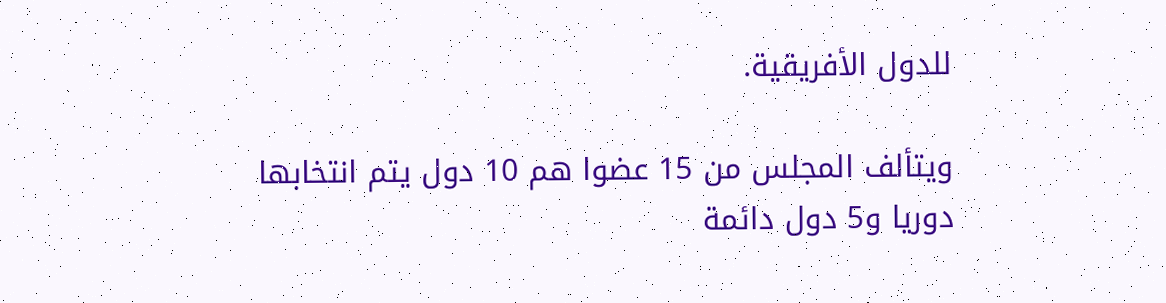للدول الأفريقية.

ويتألف المجلس من 15 عضوا هم 10 دول يتم انتخابها دوريا و5 دول دائمة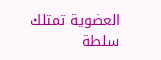العضوية تمتلك سلطة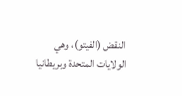النقض (الفيتو)، وهي الولايات المتحدة وبريطانيا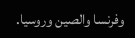وفرنسا والصين وروسيا.